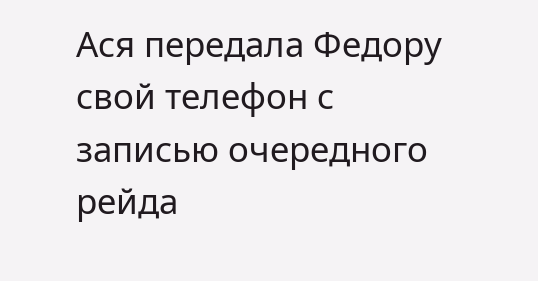Ася передала Федору свой телефон с записью очередного рейда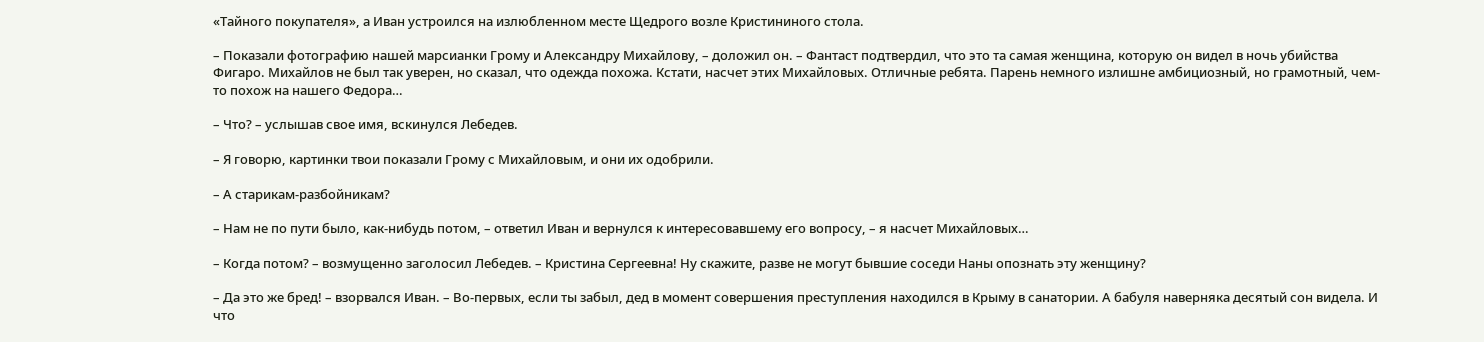«Тайного покупателя», а Иван устроился на излюбленном месте Щедрого возле Кристининого стола.

– Показали фотографию нашей марсианки Грому и Александру Михайлову, – доложил он. – Фантаст подтвердил, что это та самая женщина, которую он видел в ночь убийства Фигаро. Михайлов не был так уверен, но сказал, что одежда похожа. Кстати, насчет этих Михайловых. Отличные ребята. Парень немного излишне амбициозный, но грамотный, чем-то похож на нашего Федора…

– Что? – услышав свое имя, вскинулся Лебедев.

– Я говорю, картинки твои показали Грому с Михайловым, и они их одобрили.

– А старикам-разбойникам?

– Нам не по пути было, как-нибудь потом, – ответил Иван и вернулся к интересовавшему его вопросу, – я насчет Михайловых…

– Когда потом? – возмущенно заголосил Лебедев. – Кристина Сергеевна! Ну скажите, разве не могут бывшие соседи Наны опознать эту женщину?

– Да это же бред! – взорвался Иван. – Во-первых, если ты забыл, дед в момент совершения преступления находился в Крыму в санатории. А бабуля наверняка десятый сон видела. И что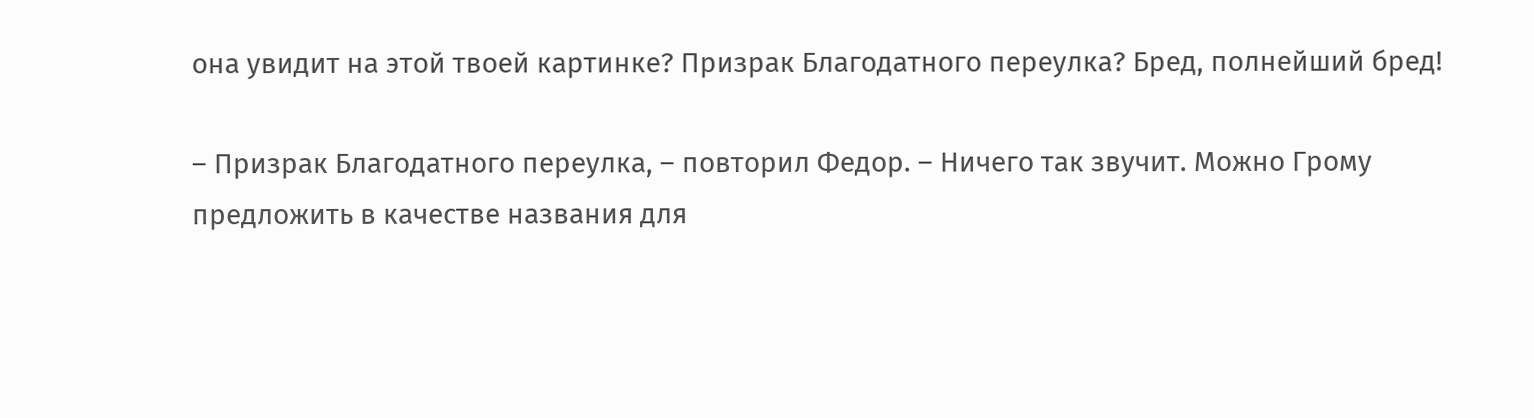она увидит на этой твоей картинке? Призрак Благодатного переулка? Бред, полнейший бред!

– Призрак Благодатного переулка, – повторил Федор. – Ничего так звучит. Можно Грому предложить в качестве названия для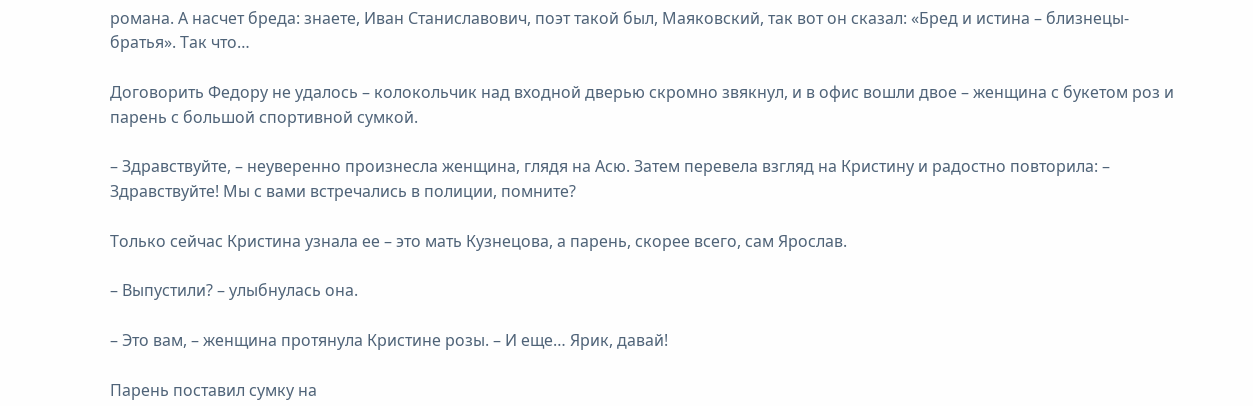романа. А насчет бреда: знаете, Иван Станиславович, поэт такой был, Маяковский, так вот он сказал: «Бред и истина – близнецы-братья». Так что…

Договорить Федору не удалось – колокольчик над входной дверью скромно звякнул, и в офис вошли двое – женщина с букетом роз и парень с большой спортивной сумкой.

– Здравствуйте, – неуверенно произнесла женщина, глядя на Асю. Затем перевела взгляд на Кристину и радостно повторила: – Здравствуйте! Мы с вами встречались в полиции, помните?

Только сейчас Кристина узнала ее – это мать Кузнецова, а парень, скорее всего, сам Ярослав.

– Выпустили? – улыбнулась она.

– Это вам, – женщина протянула Кристине розы. – И еще… Ярик, давай!

Парень поставил сумку на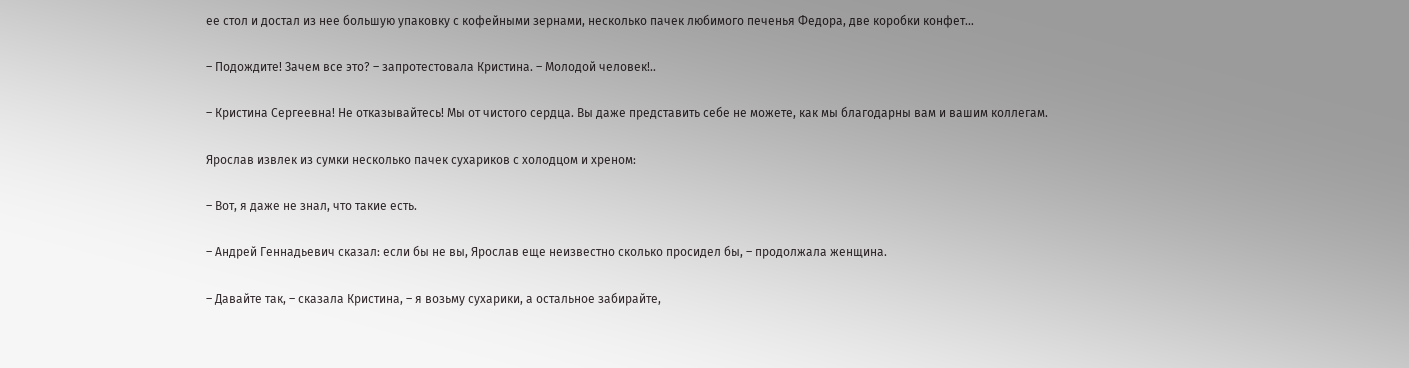ее стол и достал из нее большую упаковку с кофейными зернами, несколько пачек любимого печенья Федора, две коробки конфет…

– Подождите! Зачем все это? – запротестовала Кристина. – Молодой человек!..

– Кристина Сергеевна! Не отказывайтесь! Мы от чистого сердца. Вы даже представить себе не можете, как мы благодарны вам и вашим коллегам.

Ярослав извлек из сумки несколько пачек сухариков с холодцом и хреном:

– Вот, я даже не знал, что такие есть.

– Андрей Геннадьевич сказал: если бы не вы, Ярослав еще неизвестно сколько просидел бы, – продолжала женщина.

– Давайте так, – сказала Кристина, – я возьму сухарики, а остальное забирайте,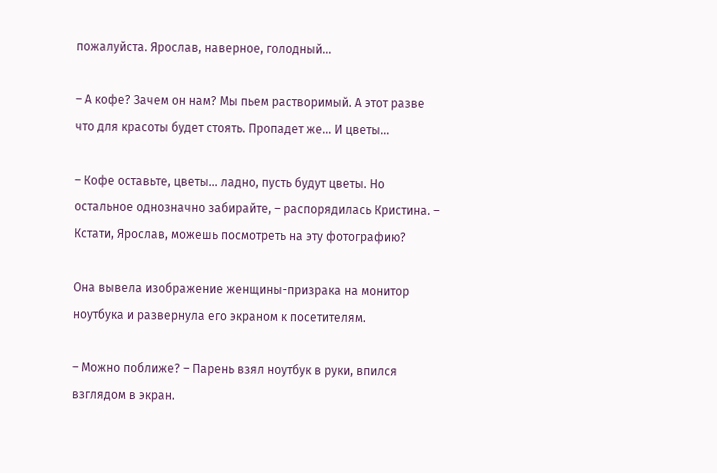пожалуйста. Ярослав, наверное, голодный…

– А кофе? Зачем он нам? Мы пьем растворимый. А этот разве что для красоты будет стоять. Пропадет же… И цветы…

– Кофе оставьте, цветы… ладно, пусть будут цветы. Но остальное однозначно забирайте, – распорядилась Кристина. – Кстати, Ярослав, можешь посмотреть на эту фотографию?

Она вывела изображение женщины-призрака на монитор ноутбука и развернула его экраном к посетителям.

– Можно поближе? – Парень взял ноутбук в руки, впился взглядом в экран.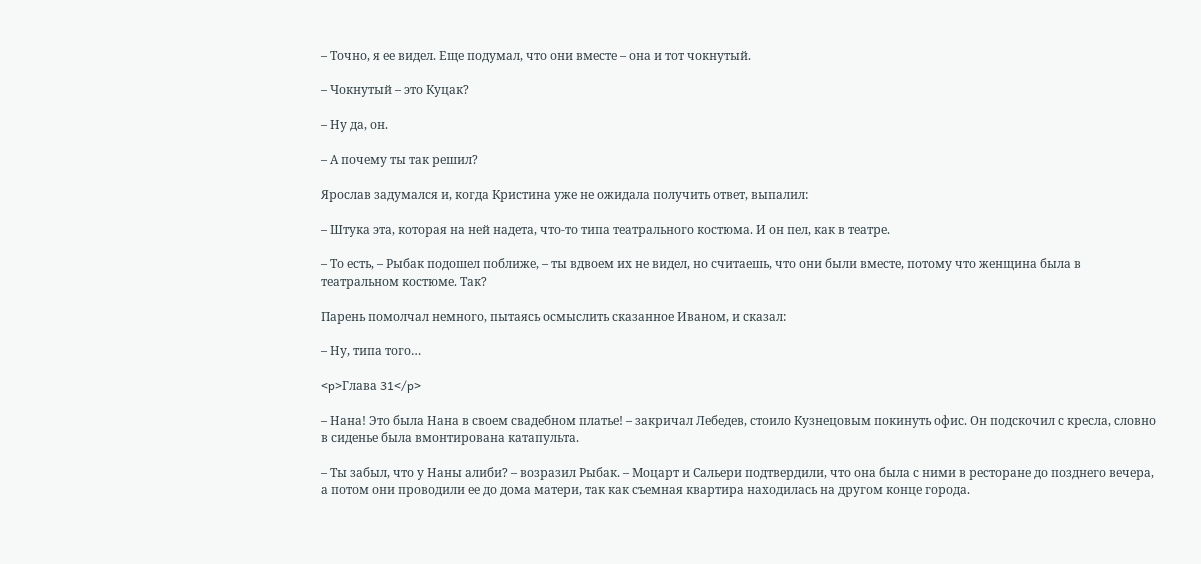– Точно, я ее видел. Еще подумал, что они вместе – она и тот чокнутый.

– Чокнутый – это Куцак?

– Ну да, он.

– А почему ты так решил?

Ярослав задумался и, когда Кристина уже не ожидала получить ответ, выпалил:

– Штука эта, которая на ней надета, что-то типа театрального костюма. И он пел, как в театре.

– То есть, – Рыбак подошел поближе, – ты вдвоем их не видел, но считаешь, что они были вместе, потому что женщина была в театральном костюме. Так?

Парень помолчал немного, пытаясь осмыслить сказанное Иваном, и сказал:

– Ну, типа того…

<p>Глава 31</p>

– Нана! Это была Нана в своем свадебном платье! – закричал Лебедев, стоило Кузнецовым покинуть офис. Он подскочил с кресла, словно в сиденье была вмонтирована катапульта.

– Ты забыл, что у Наны алиби? – возразил Рыбак. – Моцарт и Сальери подтвердили, что она была с ними в ресторане до позднего вечера, а потом они проводили ее до дома матери, так как съемная квартира находилась на другом конце города.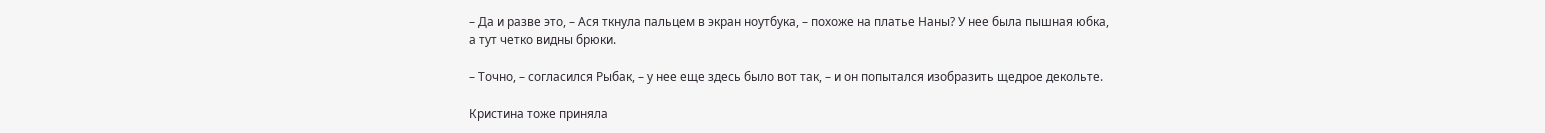– Да и разве это, – Ася ткнула пальцем в экран ноутбука, – похоже на платье Наны? У нее была пышная юбка, а тут четко видны брюки.

– Точно, – согласился Рыбак, – у нее еще здесь было вот так, – и он попытался изобразить щедрое декольте.

Кристина тоже приняла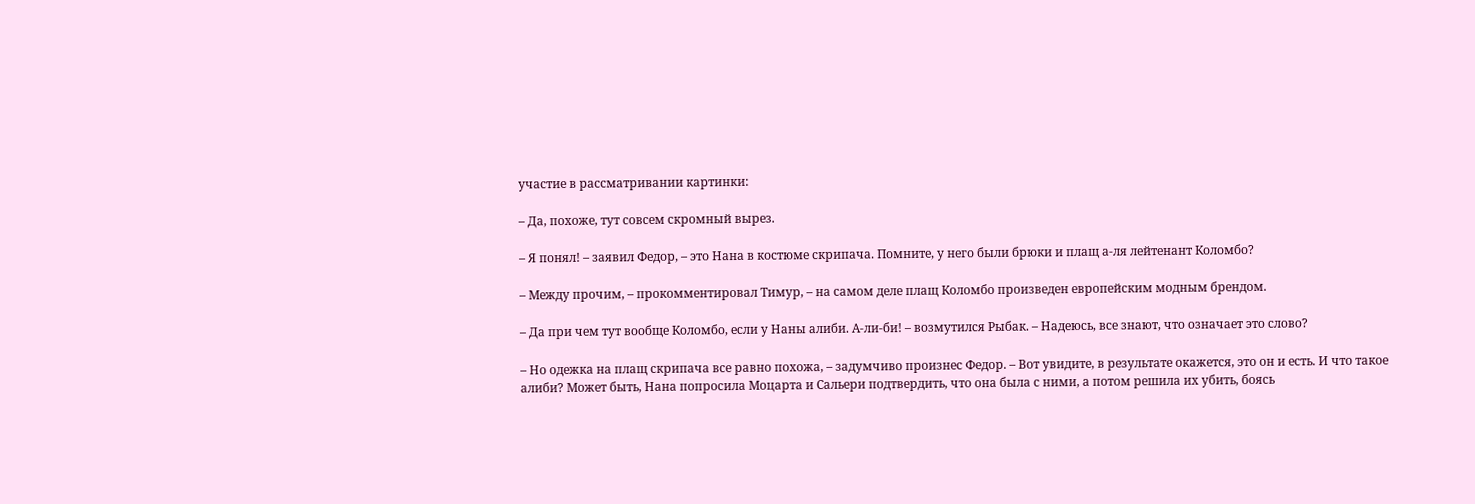участие в рассматривании картинки:

– Да, похоже, тут совсем скромный вырез.

– Я понял! – заявил Федор, – это Нана в костюме скрипача. Помните, у него были брюки и плащ а-ля лейтенант Коломбо?

– Между прочим, – прокомментировал Тимур, – на самом деле плащ Коломбо произведен европейским модным брендом.

– Да при чем тут вообще Коломбо, если у Наны алиби. А-ли-би! – возмутился Рыбак. – Надеюсь, все знают, что означает это слово?

– Но одежка на плащ скрипача все равно похожа, – задумчиво произнес Федор. – Вот увидите, в результате окажется, это он и есть. И что такое алиби? Может быть, Нана попросила Моцарта и Сальери подтвердить, что она была с ними, а потом решила их убить, боясь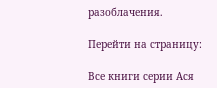разоблачения.

Перейти на страницу:

Все книги серии Ася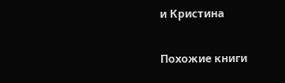и Кристина

Похожие книги